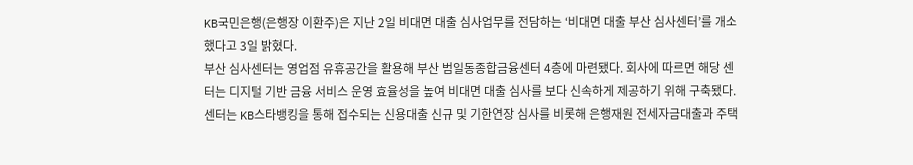KB국민은행(은행장 이환주)은 지난 2일 비대면 대출 심사업무를 전담하는 ‘비대면 대출 부산 심사센터’를 개소했다고 3일 밝혔다.
부산 심사센터는 영업점 유휴공간을 활용해 부산 범일동종합금융센터 4층에 마련됐다. 회사에 따르면 해당 센터는 디지털 기반 금융 서비스 운영 효율성을 높여 비대면 대출 심사를 보다 신속하게 제공하기 위해 구축됐다.
센터는 KB스타뱅킹을 통해 접수되는 신용대출 신규 및 기한연장 심사를 비롯해 은행재원 전세자금대출과 주택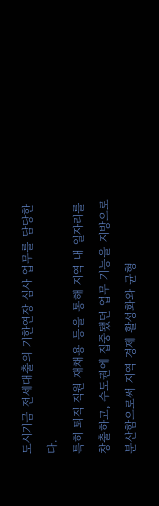도시기금 전세대출의 기한연장 심사 업무를 담당한다.
특히 퇴직 직원 재채용 등을 통해 지역 내 일자리를 창출하고, 수도권에 집중됐던 업무 기능을 지방으로 분산함으로써 지역 경제 활성화와 균형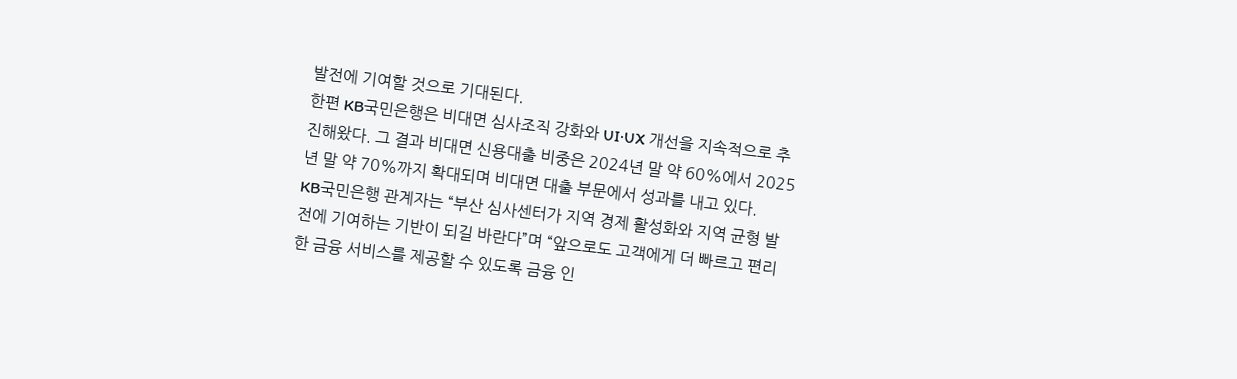발전에 기여할 것으로 기대된다.
한편 KB국민은행은 비대면 심사조직 강화와 UI·UX 개선을 지속적으로 추진해왔다. 그 결과 비대면 신용대출 비중은 2024년 말 약 60%에서 2025년 말 약 70%까지 확대되며 비대면 대출 부문에서 성과를 내고 있다.
KB국민은행 관계자는 “부산 심사센터가 지역 경제 활성화와 지역 균형 발전에 기여하는 기반이 되길 바란다”며 “앞으로도 고객에게 더 빠르고 편리한 금융 서비스를 제공할 수 있도록 금융 인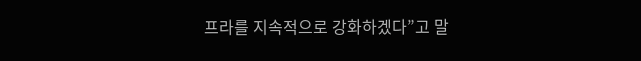프라를 지속적으로 강화하겠다”고 말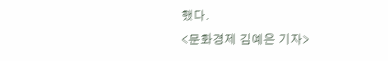했다.
<문화경제 김예은 기자>